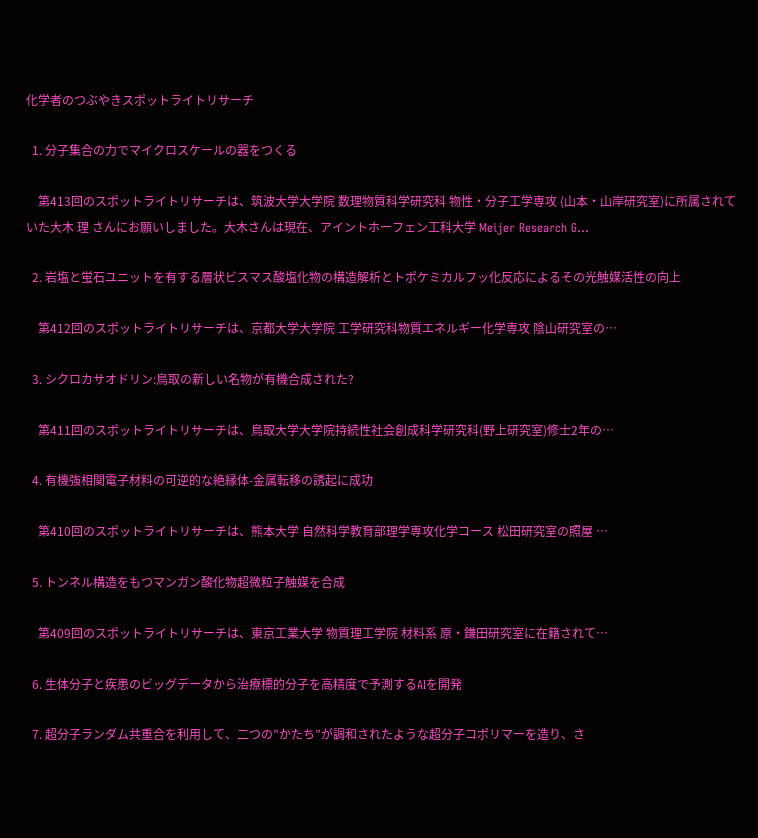化学者のつぶやきスポットライトリサーチ

  1. 分子集合の力でマイクロスケールの器をつくる

    第413回のスポットライトリサーチは、筑波大学大学院 数理物質科学研究科 物性・分子工学専攻 (山本・山岸研究室)に所属されていた大木 理 さんにお願いしました。大木さんは現在、アイントホーフェン工科大学 Meijer Research G…

  2. 岩塩と蛍石ユニットを有する層状ビスマス酸塩化物の構造解析とトポケミカルフッ化反応によるその光触媒活性の向上

    第412回のスポットライトリサーチは、京都大学大学院 工学研究科物質エネルギー化学専攻 陰山研究室の…

  3. シクロカサオドリン:鳥取の新しい名物が有機合成された?

    第411回のスポットライトリサーチは、鳥取大学大学院持続性社会創成科学研究科(野上研究室)修士2年の…

  4. 有機強相関電子材料の可逆的な絶縁体-金属転移の誘起に成功

    第410回のスポットライトリサーチは、熊本大学 自然科学教育部理学専攻化学コース 松田研究室の照屋 …

  5. トンネル構造をもつマンガン酸化物超微粒子触媒を合成

    第409回のスポットライトリサーチは、東京工業大学 物質理工学院 材料系 原・鎌田研究室に在籍されて…

  6. 生体分子と疾患のビッグデータから治療標的分子を高精度で予測するAIを開発

  7. 超分子ランダム共重合を利用して、二つの”かたち”が調和されたような超分子コポリマーを造り、さ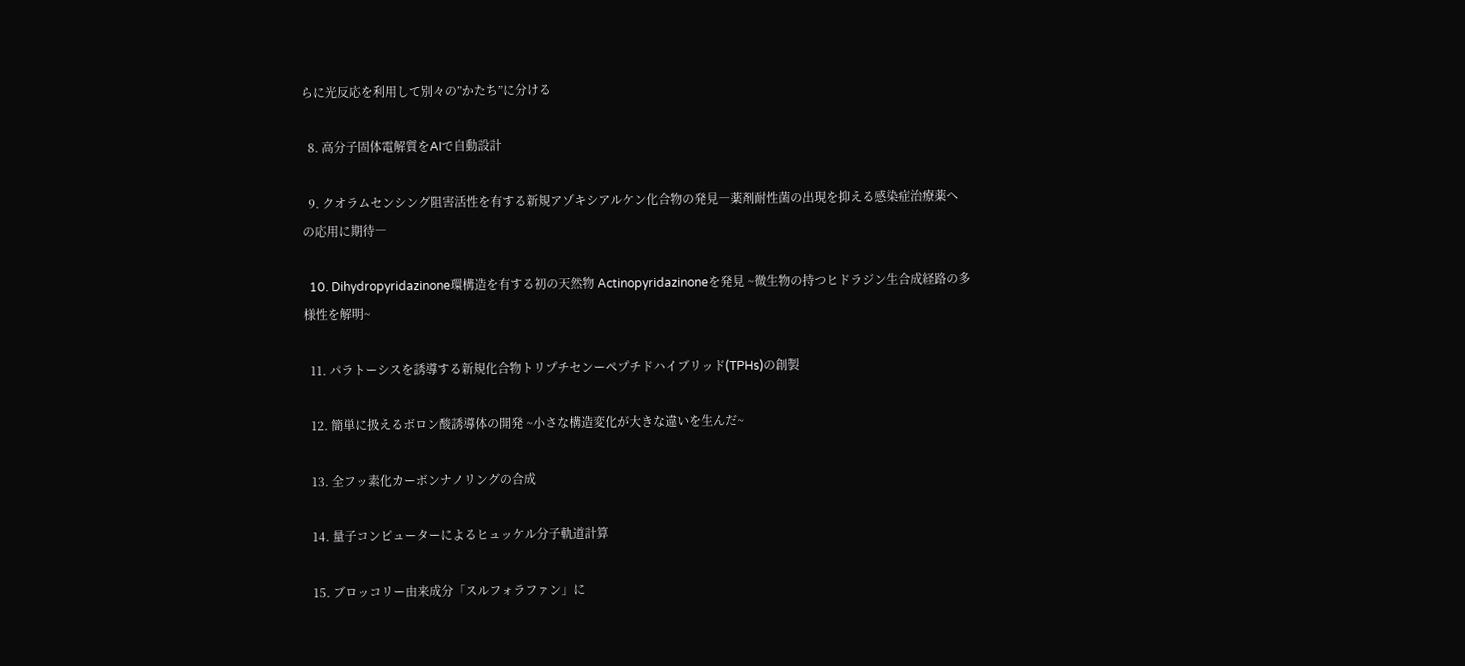らに光反応を利用して別々の”かたち”に分ける

  8. 高分子固体電解質をAIで自動設計

  9. クオラムセンシング阻害活性を有する新規アゾキシアルケン化合物の発見―薬剤耐性菌の出現を抑える感染症治療薬への応用に期待―

  10. Dihydropyridazinone環構造を有する初の天然物 Actinopyridazinoneを発見 ~微生物の持つヒドラジン生合成経路の多様性を解明~

  11. パラトーシスを誘導する新規化合物トリプチセンーペプチドハイブリッド(TPHs)の創製

  12. 簡単に扱えるボロン酸誘導体の開発 ~小さな構造変化が大きな違いを生んだ~

  13. 全フッ素化カーボンナノリングの合成

  14. 量子コンピューターによるヒュッケル分子軌道計算

  15. ブロッコリー由来成分「スルフォラファン」に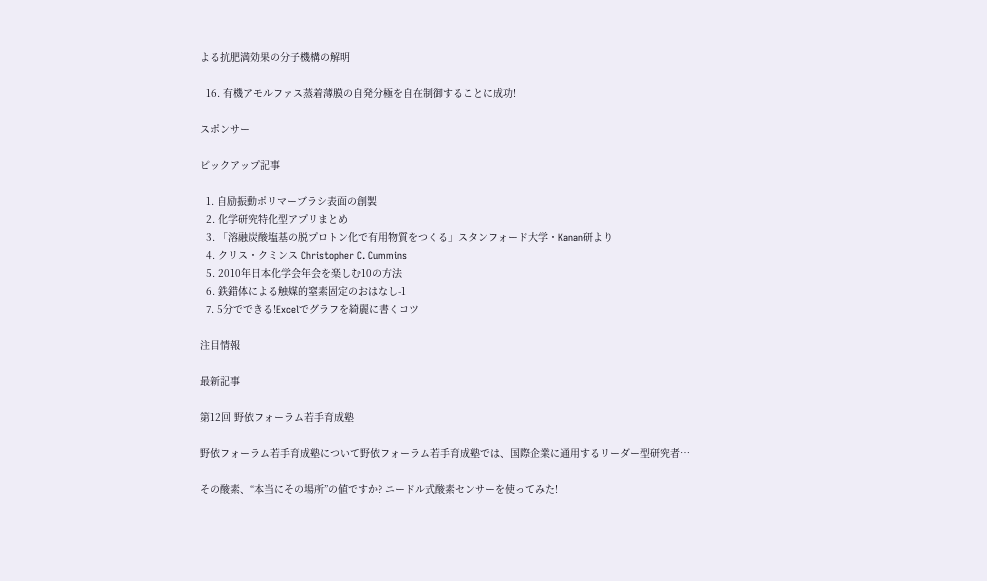よる抗肥満効果の分子機構の解明

  16. 有機アモルファス蒸着薄膜の自発分極を自在制御することに成功!

スポンサー

ピックアップ記事

  1. 自励振動ポリマーブラシ表面の創製
  2. 化学研究特化型アプリまとめ
  3. 「溶融炭酸塩基の脱プロトン化で有用物質をつくる」スタンフォード大学・Kanan研より
  4. クリス・クミンス Christopher C. Cummins
  5. 2010年日本化学会年会を楽しむ10の方法
  6. 鉄錯体による触媒的窒素固定のおはなし-1
  7. 5分でできる!Excelでグラフを綺麗に書くコツ

注目情報

最新記事

第12回 野依フォーラム若手育成塾

野依フォーラム若手育成塾について野依フォーラム若手育成塾では、国際企業に通用するリーダー型研究者…

その酸素、“本当にその場所”の値ですか? ニードル式酸素センサーを使ってみた!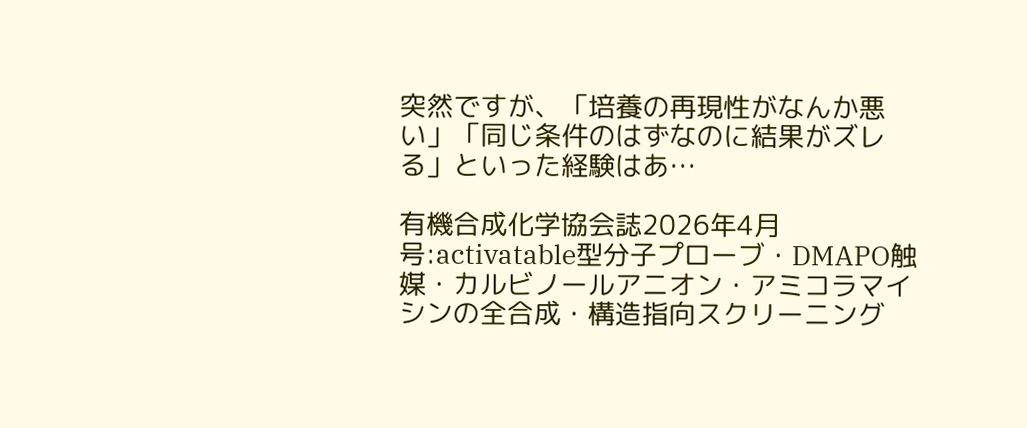突然ですが、「培養の再現性がなんか悪い」「同じ条件のはずなのに結果がズレる」といった経験はあ…

有機合成化学協会誌2026年4月号:activatable型分子プローブ・DMAPO触媒・カルビノールアニオン・アミコラマイシンの全合成・構造指向スクリーニング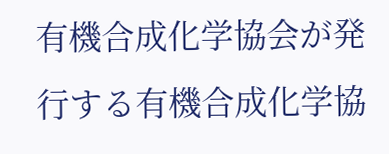有機合成化学協会が発行する有機合成化学協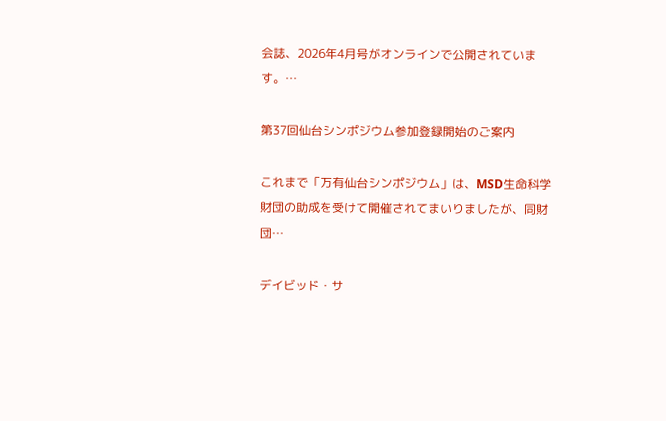会誌、2026年4月号がオンラインで公開されています。…

第37回仙台シンポジウム参加登録開始のご案内

これまで「万有仙台シンポジウム」は、MSD生命科学財団の助成を受けて開催されてまいりましたが、同財団…

デイビッド・サ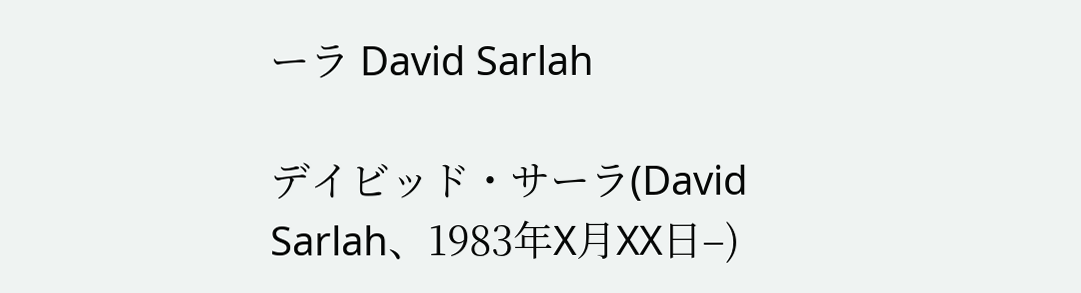ーラ David Sarlah

デイビッド・サーラ(David Sarlah、1983年X月XX日–)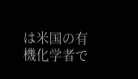は米国の有機化学者で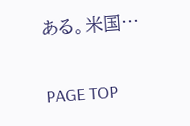ある。米国…

PAGE TOP